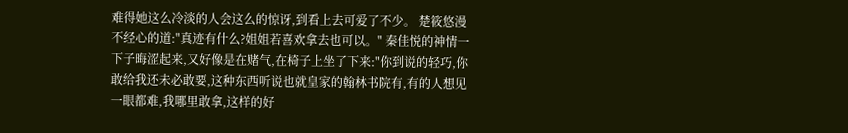难得她这么冷淡的人会这么的惊讶,到看上去可爱了不少。 楚筱悠漫不经心的道:"真迹有什么?姐姐若喜欢拿去也可以。" 秦佳悦的神情一下子晦涩起来,又好像是在赌气,在椅子上坐了下来:"你到说的轻巧,你敢给我还未必敢要,这种东西听说也就皇家的翰林书院有,有的人想见一眼都难,我哪里敢拿,这样的好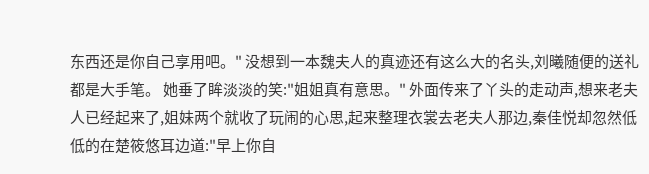东西还是你自己享用吧。" 没想到一本魏夫人的真迹还有这么大的名头,刘曦随便的送礼都是大手笔。 她垂了眸淡淡的笑:"姐姐真有意思。" 外面传来了丫头的走动声,想来老夫人已经起来了,姐妹两个就收了玩闹的心思,起来整理衣裳去老夫人那边,秦佳悦却忽然低低的在楚筱悠耳边道:"早上你自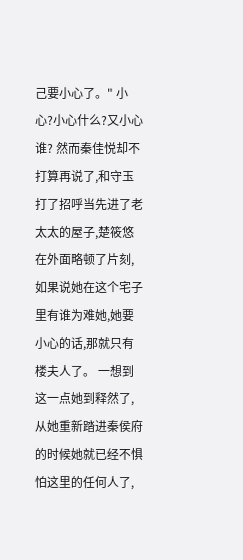己要小心了。" 小心?小心什么?又小心谁? 然而秦佳悦却不打算再说了,和守玉打了招呼当先进了老太太的屋子,楚筱悠在外面略顿了片刻,如果说她在这个宅子里有谁为难她,她要小心的话,那就只有楼夫人了。 一想到这一点她到释然了,从她重新踏进秦侯府的时候她就已经不惧怕这里的任何人了,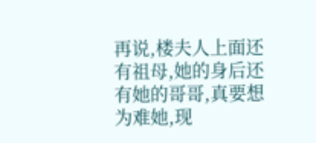再说,楼夫人上面还有祖母,她的身后还有她的哥哥,真要想为难她,现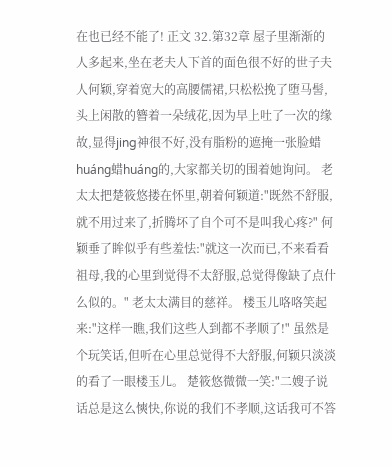在也已经不能了! 正文 32.第32章 屋子里渐渐的人多起来,坐在老夫人下首的面色很不好的世子夫人何颖,穿着宽大的高腰儒裙,只松松挽了堕马髻,头上闲散的簪着一朵绒花,因为早上吐了一次的缘故,显得jing神很不好,没有脂粉的遮掩一张脸蜡huáng蜡huáng的,大家都关切的围着她询问。 老太太把楚筱悠搂在怀里,朝着何颖道:"既然不舒服,就不用过来了,折腾坏了自个可不是叫我心疼?" 何颖垂了眸似乎有些羞怯:"就这一次而已,不来看看祖母,我的心里到觉得不太舒服,总觉得像缺了点什么似的。" 老太太满目的慈祥。 楼玉儿咯咯笑起来:"这样一瞧,我们这些人到都不孝顺了!" 虽然是个玩笑话,但听在心里总觉得不大舒服,何颖只淡淡的看了一眼楼玉儿。 楚筱悠微微一笑:"二嫂子说话总是这么慡快,你说的我们不孝顺,这话我可不答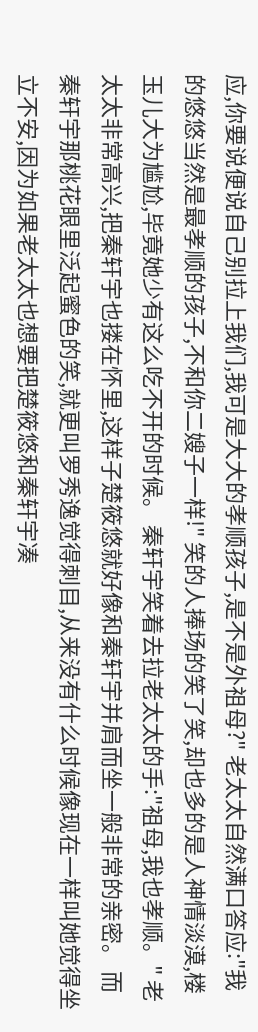应,你要说便说自己别拉上我们,我可是大大的孝顺孩子,是不是外祖母?" 老太太自然满口答应:"我的悠悠当然是最孝顺的孩子,不和你二嫂子一样!" 笑的人捧场的笑了笑,却也多的是人神情淡漠,楼玉儿大为尴尬,毕竟她少有这么吃不开的时候。 秦轩宇笑着去拉老太太的手:"祖母,我也孝顺。" 老太太非常高兴,把秦轩宇也搂在怀里,这样子楚筱悠就好像和秦轩宇并肩而坐一般非常的亲密。 而秦轩宇那桃花眼里泛起蜜色的笑,就更叫罗秀逸觉得刺目,从来没有什么时候像现在一样叫她觉得坐立不安,因为如果老太太也想要把楚筱悠和秦轩宇凑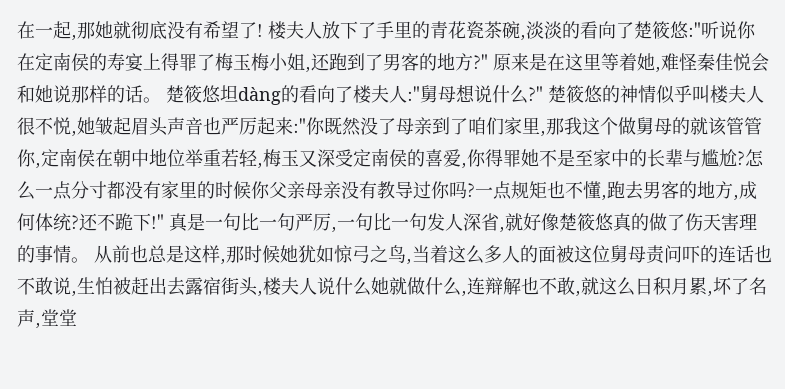在一起,那她就彻底没有希望了! 楼夫人放下了手里的青花瓷茶碗,淡淡的看向了楚筱悠:"听说你在定南侯的寿宴上得罪了梅玉梅小姐,还跑到了男客的地方?" 原来是在这里等着她,难怪秦佳悦会和她说那样的话。 楚筱悠坦dàng的看向了楼夫人:"舅母想说什么?" 楚筱悠的神情似乎叫楼夫人很不悦,她皱起眉头声音也严厉起来:"你既然没了母亲到了咱们家里,那我这个做舅母的就该管管你,定南侯在朝中地位举重若轻,梅玉又深受定南侯的喜爱,你得罪她不是至家中的长辈与尴尬?怎么一点分寸都没有家里的时候你父亲母亲没有教导过你吗?一点规矩也不懂,跑去男客的地方,成何体统?还不跪下!" 真是一句比一句严厉,一句比一句发人深省,就好像楚筱悠真的做了伤天害理的事情。 从前也总是这样,那时候她犹如惊弓之鸟,当着这么多人的面被这位舅母责问吓的连话也不敢说,生怕被赶出去露宿街头,楼夫人说什么她就做什么,连辩解也不敢,就这么日积月累,坏了名声,堂堂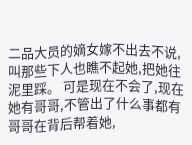二品大员的嫡女嫁不出去不说,叫那些下人也瞧不起她,把她往泥里踩。 可是现在不会了,现在她有哥哥,不管出了什么事都有哥哥在背后帮着她,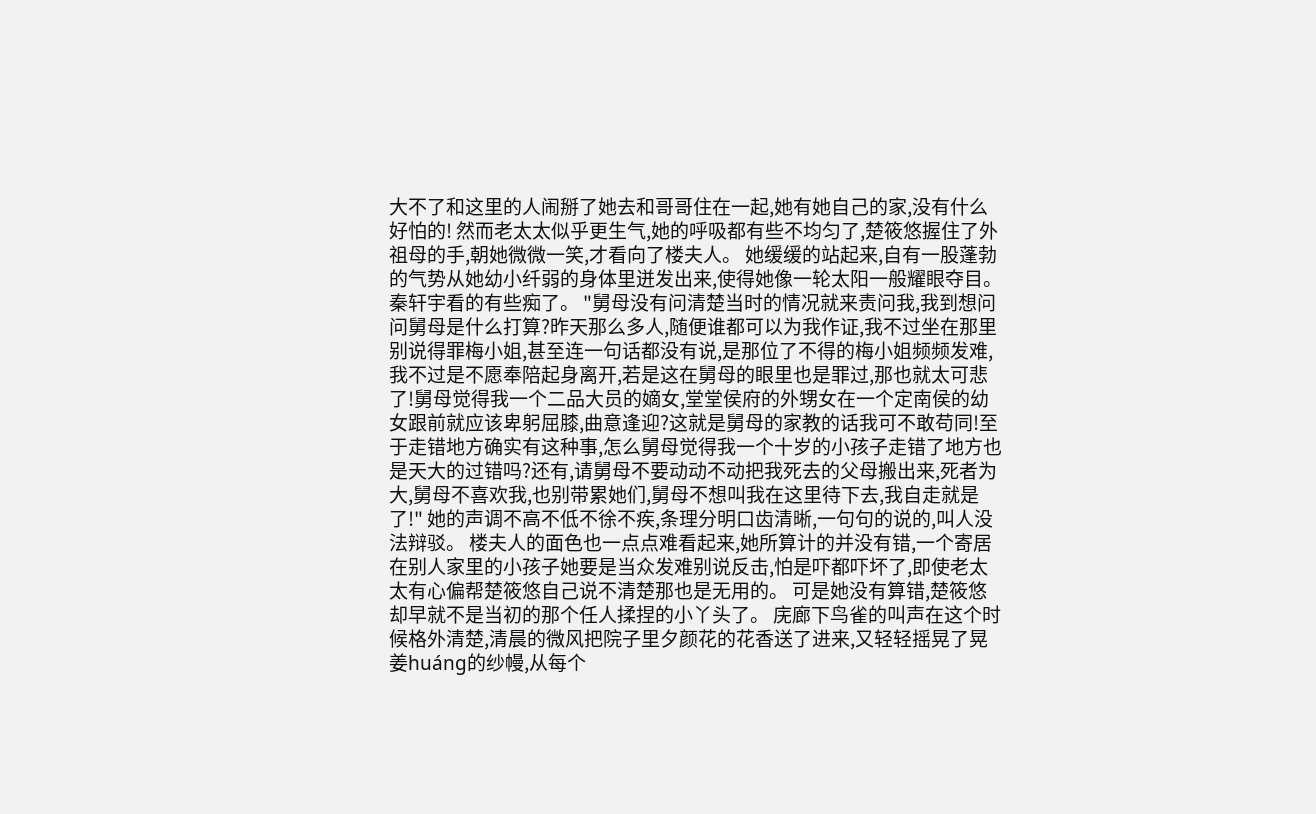大不了和这里的人闹掰了她去和哥哥住在一起,她有她自己的家,没有什么好怕的! 然而老太太似乎更生气,她的呼吸都有些不均匀了,楚筱悠握住了外祖母的手,朝她微微一笑,才看向了楼夫人。 她缓缓的站起来,自有一股蓬勃的气势从她幼小纤弱的身体里迸发出来,使得她像一轮太阳一般耀眼夺目。 秦轩宇看的有些痴了。 "舅母没有问清楚当时的情况就来责问我,我到想问问舅母是什么打算?昨天那么多人,随便谁都可以为我作证,我不过坐在那里别说得罪梅小姐,甚至连一句话都没有说,是那位了不得的梅小姐频频发难,我不过是不愿奉陪起身离开,若是这在舅母的眼里也是罪过,那也就太可悲了!舅母觉得我一个二品大员的嫡女,堂堂侯府的外甥女在一个定南侯的幼女跟前就应该卑躬屈膝,曲意逢迎?这就是舅母的家教的话我可不敢苟同!至于走错地方确实有这种事,怎么舅母觉得我一个十岁的小孩子走错了地方也是天大的过错吗?还有,请舅母不要动动不动把我死去的父母搬出来,死者为大,舅母不喜欢我,也别带累她们,舅母不想叫我在这里待下去,我自走就是了!" 她的声调不高不低不徐不疾,条理分明口齿清晰,一句句的说的,叫人没法辩驳。 楼夫人的面色也一点点难看起来,她所算计的并没有错,一个寄居在别人家里的小孩子她要是当众发难别说反击,怕是吓都吓坏了,即使老太太有心偏帮楚筱悠自己说不清楚那也是无用的。 可是她没有算错,楚筱悠却早就不是当初的那个任人揉捏的小丫头了。 庑廊下鸟雀的叫声在这个时候格外清楚,清晨的微风把院子里夕颜花的花香送了进来,又轻轻摇晃了晃姜huáng的纱幔,从每个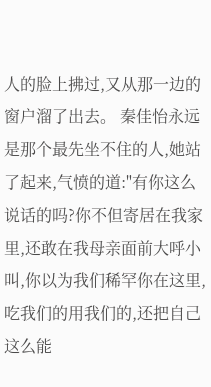人的脸上拂过,又从那一边的窗户溜了出去。 秦佳怡永远是那个最先坐不住的人,她站了起来,气愤的道:"有你这么说话的吗?你不但寄居在我家里,还敢在我母亲面前大呼小叫,你以为我们稀罕你在这里,吃我们的用我们的,还把自己这么能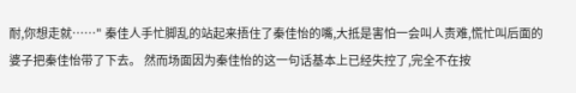耐,你想走就……" 秦佳人手忙脚乱的站起来捂住了秦佳怡的嘴,大抵是害怕一会叫人责难,慌忙叫后面的婆子把秦佳怡带了下去。 然而场面因为秦佳怡的这一句话基本上已经失控了,完全不在按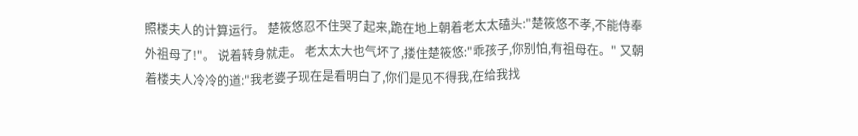照楼夫人的计算运行。 楚筱悠忍不住哭了起来,跪在地上朝着老太太磕头:"楚筱悠不孝,不能侍奉外祖母了!"。 说着转身就走。 老太太大也气坏了,搂住楚筱悠:"乖孩子,你别怕,有祖母在。" 又朝着楼夫人冷冷的道:"我老婆子现在是看明白了,你们是见不得我,在给我找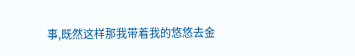事,既然这样那我带着我的悠悠去金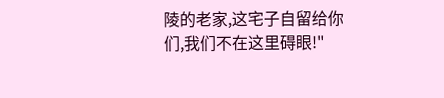陵的老家,这宅子自留给你们,我们不在这里碍眼!"